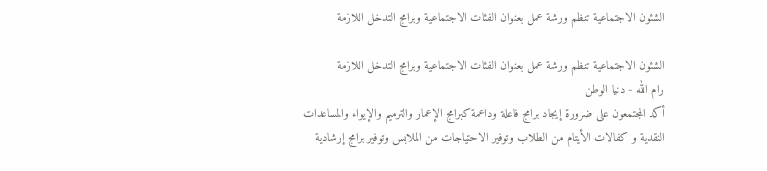الشئون الاجتماعية تنظم ورشة عمل بعنوان الفئات الاجتماعية وبرامج التدخل اللازمة

الشئون الاجتماعية تنظم ورشة عمل بعنوان الفئات الاجتماعية وبرامج التدخل اللازمة
رام الله - دنيا الوطن
أكد المجتمعون على ضرورة إيجاد برامج فاعلة وداعمة كبرامج الإعمار والترميم والإيواء والمساعدات النقدية و كفالات الأيتام من الطلاب وتوفير الاحتياجات من الملابس وتوفير برامج إرشادية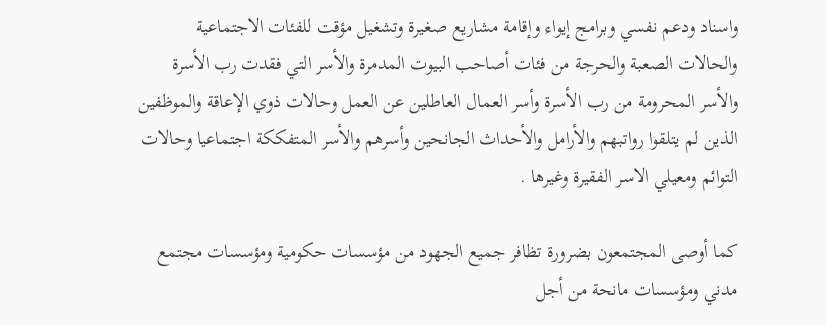واسناد ودعم نفسي وبرامج إيواء وإقامة مشاريع صغيرة وتشغيل مؤقت للفئات الاجتماعية والحالات الصعبة والحرجة من فئات أصاحب البيوت المدمرة والأسر التي فقدت رب الأسرة والأسر المحرومة من رب الأسرة وأسر العمال العاطلين عن العمل وحالات ذوي الإعاقة والموظفين الذين لم يتلقوا رواتبهم والأرامل والأحداث الجانحين وأسرهم والأسر المتفككة اجتماعيا وحالات التوائم ومعيلي الاسر الفقيرة وغيرها .

كما أوصى المجتمعون بضرورة تظافر جميع الجهود من مؤسسات حكومية ومؤسسات مجتمع مدني ومؤسسات مانحة من أجل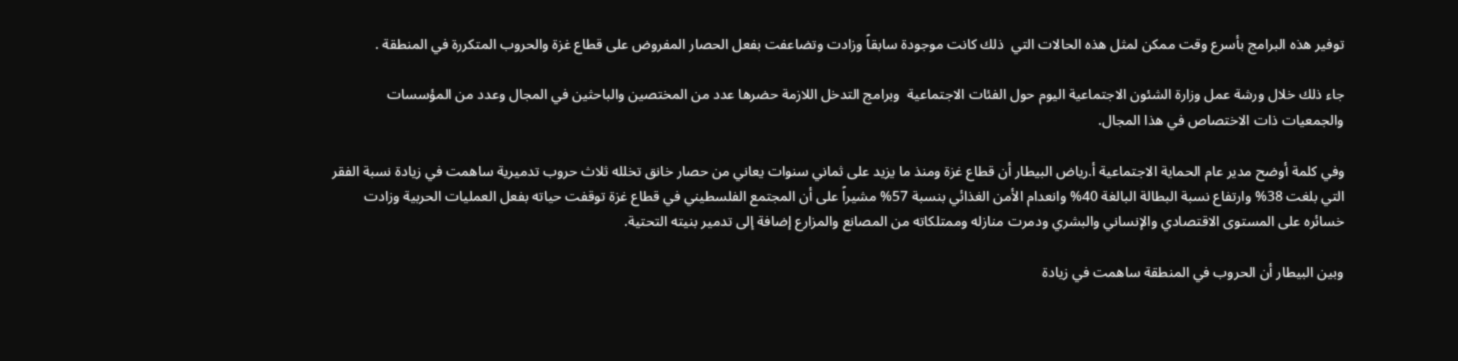توفير هذه البرامج بأسرع وقت ممكن لمثل هذه الحالات التي  ذلك كانت موجودة سابقاً وزادت وتضاعفت بفعل الحصار المفروض على قطاع غزة والحروب المتكررة في المنطقة .

جاء ذلك خلال ورشة عمل وزارة الشئون الاجتماعية اليوم حول الفئات الاجتماعية  وبرامج التدخل اللازمة حضرها عدد من المختصين والباحثين في المجال وعدد من المؤسسات والجمعيات ذات الاختصاص في هذا المجال.

وفي كلمة أوضح مدير عام الحماية الاجتماعية أ.رياض البيطار أن قطاع غزة ومنذ ما يزيد على ثماني سنوات يعاني من حصار خانق تخلله ثلاث حروب تدميرية ساهمت في زيادة نسبة الفقر التي بلغت 38% وارتفاع نسبة البطالة البالغة 40% وانعدام الأمن الغذائي بنسبة 57% مشيراً على أن المجتمع الفلسطيني في قطاع غزة توقفت حياته بفعل العمليات الحربية وزادت خسائره على المستوى الاقتصادي والإنساني والبشري ودمرت منازله وممتلكاته من المصانع والمزارع إضافة إلى تدمير بنيته التحتية.

وبين البيطار أن الحروب في المنطقة ساهمت في زيادة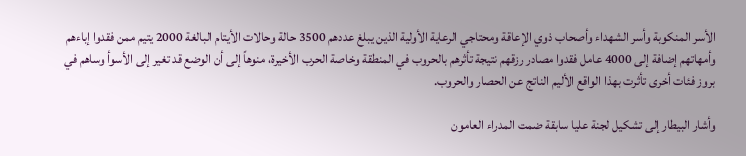الأسر المنكوبة وأسر الشهداء وأصحاب ذوي الإعاقة ومحتاجي الرعاية الأولية الذين يبلغ عددهم 3500 حالة وحالات الأيتام البالغة 2000 يتيم ممن فقدوا إباءهم وأمهاتهم إضافة إلى 4000 عامل فقدوا مصادر رزقهم نتيجة تأثرهم بالحروب في المنطقة وخاصة الحرب الأخيرة، منوهاً إلى أن الوضع قد تغير إلى الأسوأ وساهم في بروز فئات أخرى تأثرت بهذا الواقع الأليم الناتج عن الحصار والحروب.

وأشار البيطار إلى تشكيل لجنة عليا سابقة ضمت المدراء العامون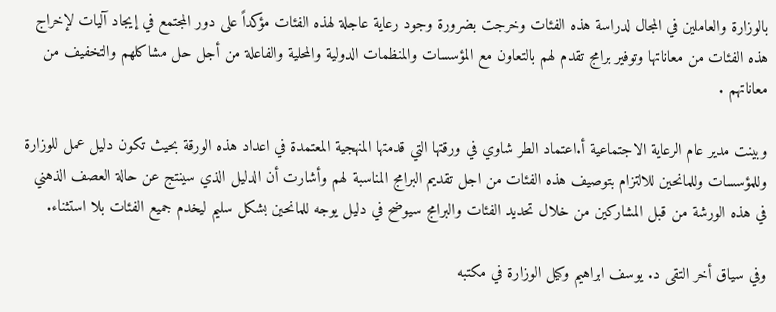بالوزارة والعاملين في المجال لدراسة هذه الفئات وخرجت بضرورة وجود رعاية عاجلة لهذه الفئات مؤكداً على دور المجتمع في إيجاد آليات لإخراج هذه الفئات من معاناتها وتوفير برامج تقدم لهم بالتعاون مع المؤسسات والمنظمات الدولية والمحلية والفاعلة من أجل حل مشاكلهم والتخفيف من معاناتهم .

وبينت مدير عام الرعاية الاجتماعية أ.اعتماد الطر شاوي في ورقتها التي قدمتها المنهجية المعتمدة في اعداد هذه الورقة بحيث تكون دليل عمل للوزارة وللمؤسسات وللمانحين للالتزام بتوصيف هذه الفئات من اجل تقديم البرامج المناسبة لهم وأشارت أن الدليل الذي سينتج عن حالة العصف الذهني في هذه الورشة من قبل المشاركين من خلال تحديد الفئات والبرامج سيوضح في دليل يوجه للمانحين بشكل سليم ليخدم جميع الفئات بلا استثناء.

وفي سياق أخر التقى د. يوسف ابراهيم وكيل الوزارة في مكتبه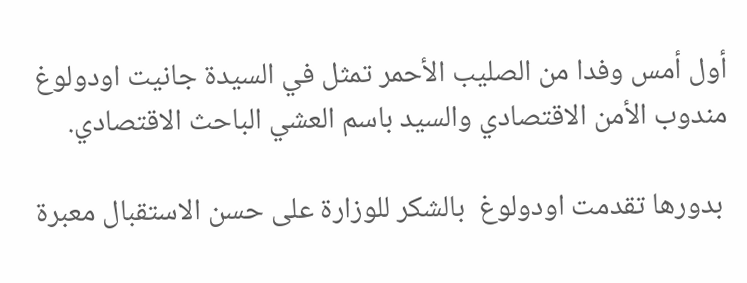أول أمس وفدا من الصليب الأحمر تمثل في السيدة جانيت اودولوغ مندوب الأمن الاقتصادي والسيد باسم العشي الباحث الاقتصادي.

 بدورها تقدمت اودولوغ  بالشكر للوزارة على حسن الاستقبال معبرة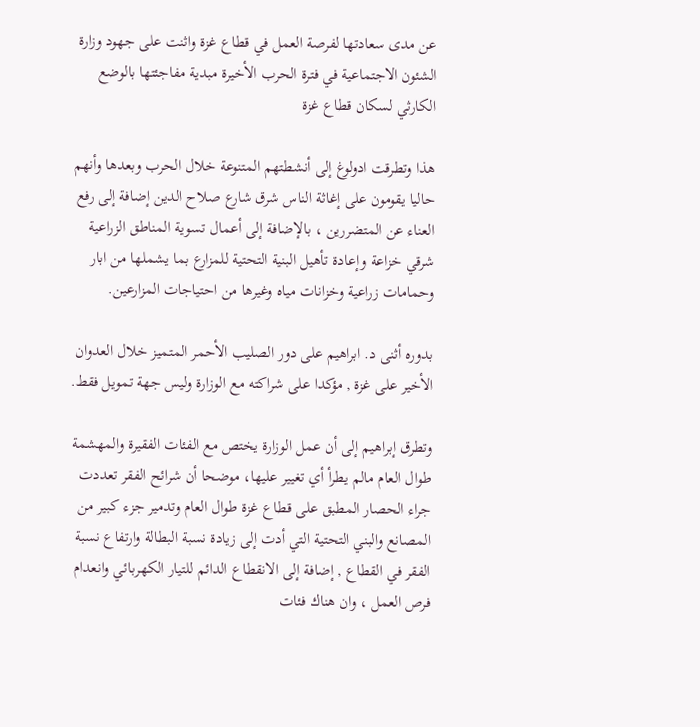عن مدى سعادتها لفرصة العمل في قطاع غزة واثنت على جهود وزارة الشئون الاجتماعية في فترة الحرب الأخيرة مبدية مفاجئتها بالوضع الكارثي لسكان قطاع غزة

هذا وتطرقت ادولوغ إلى أنشطتهم المتنوعة خلال الحرب وبعدها وأنهم حاليا يقومون على إغاثة الناس شرق شارع صلاح الدين إضافة إلى رفع العناء عن المتضررين ، بالإضافة إلى أعمال تسوية المناطق الزراعية شرقي خزاعة وإعادة تأهيل البنية التحتية للمزارع بما يشملها من ابار وحمامات زراعية وخزانات مياه وغيرها من احتياجات المزارعين.

بدوره أثنى د. ابراهيم على دور الصليب الأحمر المتميز خلال العدوان الأخير على غزة , مؤكدا على شراكته مع الوزارة وليس جهة تمويل فقط.

وتطرق إبراهيم إلى أن عمل الوزارة يختص مع الفئات الفقيرة والمهشمة طوال العام مالم يطرأ أي تغيير عليها، موضحا أن شرائح الفقر تعددت جراء الحصار المطبق على قطاع غزة طوال العام وتدمير جزء كبير من المصانع والبني التحتية التي أدت إلى زيادة نسبة البطالة وارتفاع نسبة الفقر في القطاع , إضافة إلى الانقطاع الدائم للتيار الكهربائي وانعدام فرص العمل ، وان هناك فئات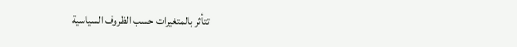تتأثر بالمتغيرات حسب الظروف السياسية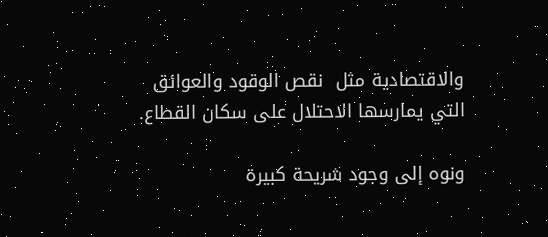والاقتصادية مثل  نقص الوقود والعوائق التي يمارسها الاحتلال على سكان القطاع.

ونوه إلى وجود شريحة كبيرة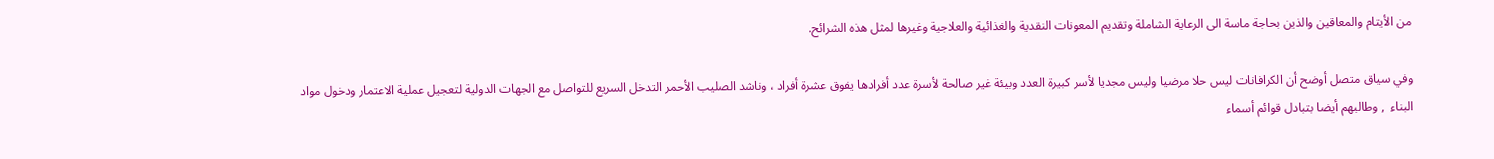من الأيتام والمعاقين والذين بحاجة ماسة الى الرعاية الشاملة وتقديم المعونات النقدية والغذائية والعلاجية وغيرها لمثل هذه الشرائح.

وفي سياق متصل أوضح أن الكرافانات ليس حلا مرضيا وليس مجديا لأسر كبيرة العدد وبيئة غير صالحة لأسرة عدد أفرادها يفوق عشرة أفراد ، وناشد الصليب الأحمر التدخل السريع للتواصل مع الجهات الدولية لتعجيل عملية الاعتمار ودخول مواد البناء  , وطالبهم أيضا بتبادل قوائم أسماء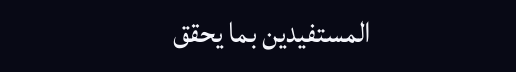المستفيدين بما يحقق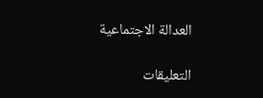العدالة الاجتماعية

التعليقات